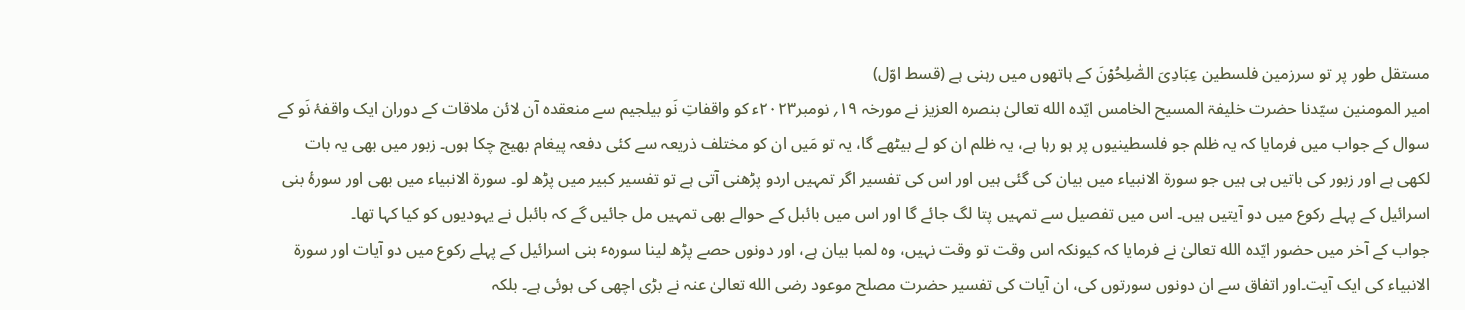مستقل طور پر تو سرزمین فلسطین عِبَادِیَ الصّٰلِحُوۡنَ کے ہاتھوں میں رہنی ہے (قسط اوّل)
امیر المومنین سیّدنا حضرت خلیفۃ المسیح الخامس ایّدہ الله تعالیٰ بنصرہ العزیز نے مورخہ ۱۹؍ نومبر۲۰۲۳ء کو واقفاتِ نَو بیلجیم سے منعقدہ آن لائن ملاقات کے دوران ایک واقفۂ نَو کے سوال کے جواب میں فرمایا کہ یہ ظلم جو فلسطینیوں پر ہو رہا ہے، یہ ظلم ان کو لے بیٹھے گا، یہ تو مَیں ان کو مختلف ذریعہ سے کئی دفعہ پیغام بھیج چکا ہوں۔ زبور میں بھی یہ بات لکھی ہے اور زبور کی باتیں ہی ہیں جو سورة الانبیاء میں بیان کی گئی ہیں اور اس کی تفسیر اگر تمہیں اردو پڑھنی آتی ہے تو تفسیر کبیر میں پڑھ لو۔ سورة الانبیاء میں بھی اور سورۂ بنی اسرائیل کے پہلے رکوع میں دو آیتیں ہیں۔ اس میں تفصیل سے تمہیں پتا لگ جائے گا اور اس میں بائبل کے حوالے بھی تمہیں مل جائیں گے کہ بائبل نے یہودیوں کو کیا کہا تھا۔
جواب کے آخر میں حضور ایّدہ الله تعالیٰ نے فرمایا کہ کیونکہ اس وقت تو وقت نہیں، وہ لمبا بیان ہے، اور دونوں حصے پڑھ لینا سورہٴ بنی اسرائیل کے پہلے رکوع میں دو آیات اور سورة الانبیاء کی ایک آیت۔اور اتفاق سے ان دونوں سورتوں کی، ان آیات کی تفسیر حضرت مصلح موعود رضی الله تعالیٰ عنہ نے بڑی اچھی کی ہوئی ہے۔ بلکہ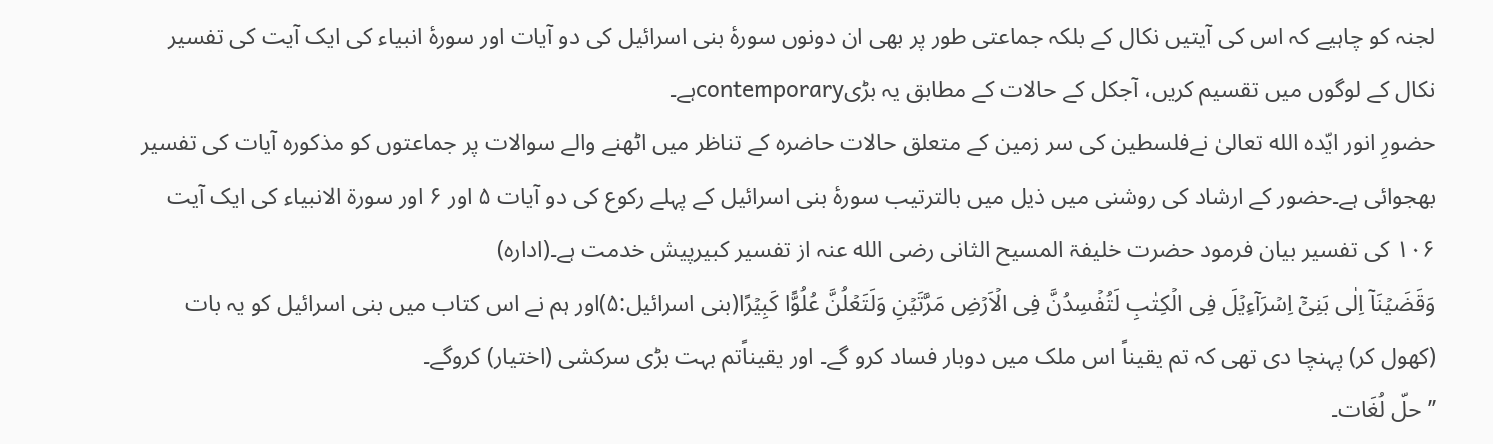لجنہ کو چاہیے کہ اس کی آیتیں نکال کے بلکہ جماعتی طور پر بھی ان دونوں سورۂ بنی اسرائیل کی دو آیات اور سورۂ انبیاء کی ایک آیت کی تفسیر نکال کے لوگوں میں تقسیم کریں، آجکل کے حالات کے مطابق یہ بڑیcontemporaryہے۔
حضورِ انور ایّدہ الله تعالیٰ نےفلسطین کی سر زمین کے متعلق حالات حاضرہ کے تناظر میں اٹھنے والے سوالات پر جماعتوں کو مذکورہ آیات کی تفسیر بھجوائی ہے۔حضور کے ارشاد کی روشنی میں ذیل میں بالترتیب سورۂ بنی اسرائیل کے پہلے رکوع کی دو آیات ۵ اور ۶ اور سورۃ الانبیاء کی ایک آیت ۱۰۶ کی تفسیر بیان فرمود حضرت خلیفۃ المسیح الثانی رضی الله عنہ از تفسیر کبیرپیش خدمت ہے۔(ادارہ)
وَقَضَیۡنَاۤ اِلٰی بَنِیۡۤ اِسۡرَآءِیۡلَ فِی الۡکِتٰبِ لَتُفۡسِدُنَّ فِی الۡاَرۡضِ مَرَّتَیۡنِ وَلَتَعۡلُنَّ عُلُوًّا کَبِیۡرًا(بنی اسرائیل:۵)اور ہم نے اس کتاب میں بنی اسرائیل کو یہ بات (کھول کر) پہنچا دی تھی کہ تم یقیناً اس ملک میں دوبار فساد کرو گے۔ اور یقیناًتم بہت بڑی سرکشی (اختیار) کروگے۔
’’حلّ لُغَات۔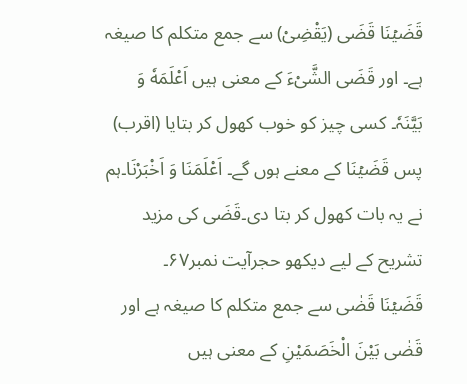قَضَیۡنَا قَضَی (یَقْضِیْ) سے جمع متکلم کا صیغہ ہے۔ اور قَضَی الشَّیْءَ کے معنی ہیں اَعْلَمَهٗ وَ بَیَّنَہٗ۔ کسی چیز کو خوب کھول کر بتایا (اقرب) پس قَضَیۡنَا کے معنے ہوں گے۔ اَعْلَمَنَا وَ اَخْبَرْنَا۔ہم نے یہ بات کھول کر بتا دی۔قَضَی کی مزید تشریح کے لیے دیکھو حجرآیت نمبر۶۷۔
قَضَیۡنَا قَضٰی سے جمع متکلم کا صیغہ ہے اور قَضٰی بَیْنَ الْخَصَمَیْنِ کے معنی ہیں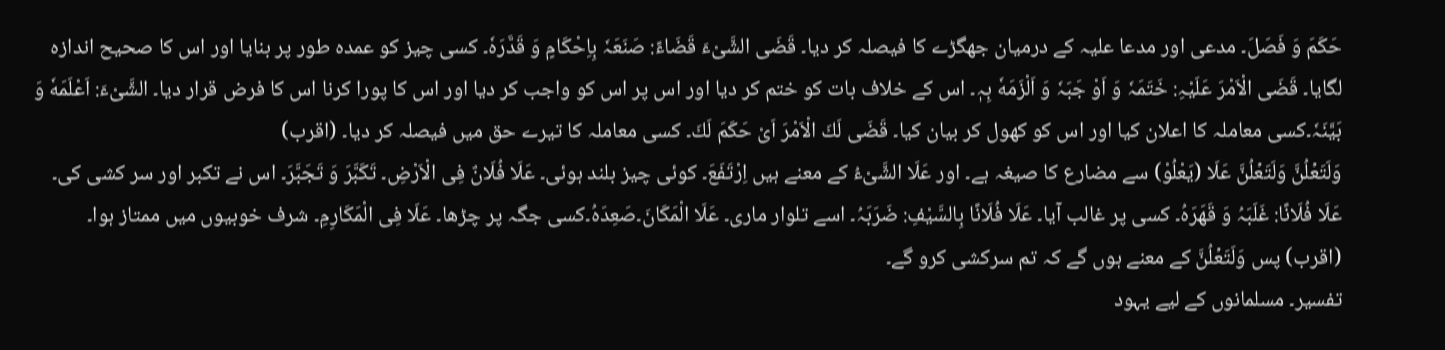حَکَمَ وَ فَصَلَ۔ مدعی اور مدعا علیہ کے درمیان جھگڑے کا فیصلہ کر دیا۔ قَضَی الشَّیْءَ قَضَاءً: صَنَعَہٗ بِاِحْکَامٍ وَ قَدَّرَہٗ۔ کسی چیز کو عمدہ طور پر بنایا اور اس کا صحیح اندازہ لگایا۔ قَضَی الْاَمْرَ عَلَیْہِ: خَتَمَہٗ وَ اَوْ جَبَہٗ وَ اَلْزَمَهٗ بِہٖ۔ اس کے خلاف بات کو ختم کر دیا اور اس پر اس کو واجب کر دیا اور اس کا پورا کرنا اس کا فرض قرار دیا۔ الشَّیْءَ: اَعْلَمَهٗ وَ بَیَّنَہٗ۔کسی معاملہ کا اعلان کیا اور اس کو کھول کر بیان کیا۔ قَضَی لَكَ الْاَمْرَ اَیْ حَکَمَ لَكَ۔ کسی معاملہ کا تیرے حق میں فیصلہ کر دیا۔ (اقرب)
وَلَتَعۡلُنَّ وَلَتَعۡلُنَّ عَلَا (یَعْلُوْ) سے مضارع کا صیغہ ہے۔ اور عَلَا الشَّیْءُ کے معنے ہیں اِرْتَفَعَ۔ کوئی چیز بلند ہوئی۔ عَلَا فُلَانٌ فِی الْاَرْضِ۔ تَکَبَّرَ وَ تَجَبَّرَ۔ اس نے تکبر اور سر کشی کی۔ عَلَا فُلَانًا: غَلَبَہُ وَ قَھَرَہُ۔ کسی پر غالب آیا۔ عَلَا فُلَانًا بِالسَّیْفِ: ضَرَبَہُ۔ اسے تلوار ماری۔ عَلَا الْمَکَانَ۔صَعِدَہُ۔کسی جگہ پر چڑھا۔ عَلَا فِی الْمَکَارِمِ۔ شرف خوبیوں میں ممتاز ہوا۔ (اقرب) پس وَلَتَعۡلُنَّ کے معنے ہوں گے کہ تم سرکشی کرو گے۔
تفسیر۔ مسلمانوں کے لیے یہود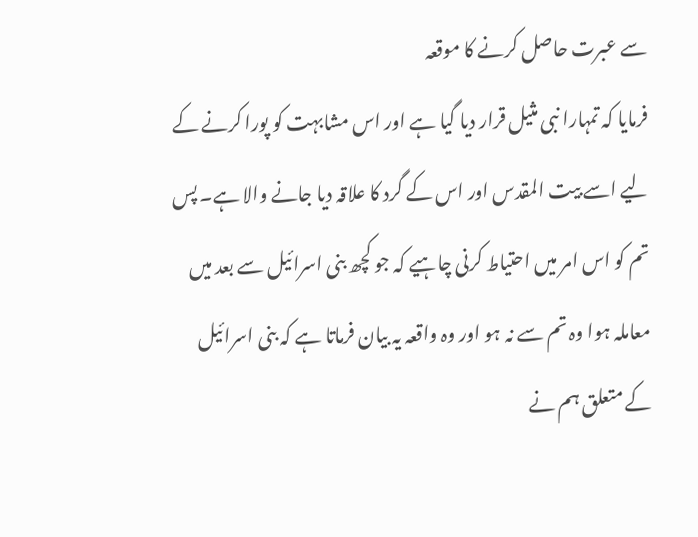سے عبرت حاصل کرنے کا موقعہ
فرمایا کہ تمہارا نبی مثیل قرار دیا گیا ہے اور اس مشابہت کو پورا کرنے کے لیے اسے بیت المقدس اور اس کے گرد کا علاقہ دیا جانے والا ہے۔ پس تم کو اس امر میں احتیاط کرنی چاہیے کہ جو کچھ بنی اسرائیل سے بعد میں معاملہ ہوا وہ تم سے نہ ہو اور وہ واقعہ یہ بیان فرماتا ہے کہ بنی اسرائیل کے متعلق ہم نے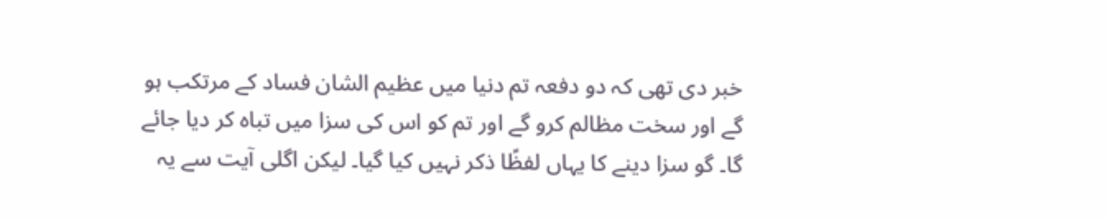خبر دی تھی کہ دو دفعہ تم دنیا میں عظیم الشان فساد کے مرتکب ہو گے اور سخت مظالم کرو گے اور تم کو اس کی سزا میں تباہ کر دیا جائے گا۔ گو سزا دینے کا یہاں لفظًا ذکر نہیں کیا گیا۔ لیکن اگلی آیت سے یہ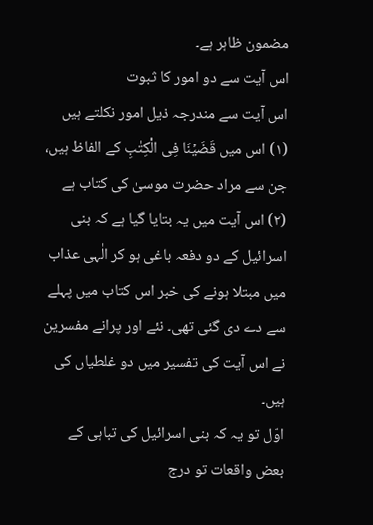مضمون ظاہر ہے۔
اس آیت سے دو امور کا ثبوت
اس آیت سے مندرجہ ذیل امور نکلتے ہیں (۱) اس میں قَضَیۡنَا فِی الْکِتٰبِ کے الفاظ ہیں، جن سے مراد حضرت موسیٰ کی کتاب ہے (۲) اس آیت میں یہ بتایا گیا ہے کہ بنی اسرائیل کے دو دفعہ باغی ہو کر الٰہی عذاب میں مبتلا ہونے کی خبر اس کتاب میں پہلے سے دے دی گئی تھی۔ نئے اور پرانے مفسرین نے اس آیت کی تفسیر میں دو غلطیاں کی ہیں۔
اوّل تو یہ کہ بنی اسرائیل کی تباہی کے بعض واقعات تو درج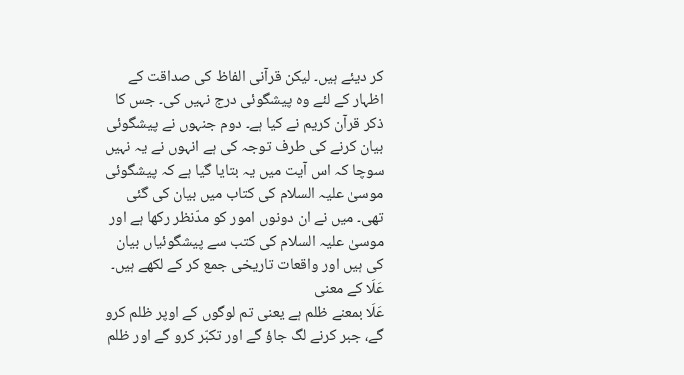کر دیئے ہیں۔ لیکن قرآنی الفاظ کی صداقت کے اظہار کے لئے وہ پیشگوئی درج نہیں کی۔ جس کا ذکر قرآن کریم نے کیا ہے۔ دوم جنہوں نے پیشگوئی بیان کرنے کی طرف توجہ کی ہے انہوں نے یہ نہیں سوچا کہ اس آیت میں یہ بتایا گیا ہے کہ پیشگوئی موسیٰ علیہ السلام کی کتاب میں بیان کی گئی تھی۔ میں نے ان دونوں امور کو مدّنظر رکھا ہے اور موسیٰ علیہ السلام کی کتب سے پیشگوئیاں بیان کی ہیں اور واقعات تاریخی جمع کر کے لکھے ہیں۔
عَلَا کے معنی
عَلَا بمعنے ظلم ہے یعنی تم لوگوں کے اوپر ظلم کرو گے، جبر کرنے لگ جاؤ گے اور تکبّر کرو گے اور ظلم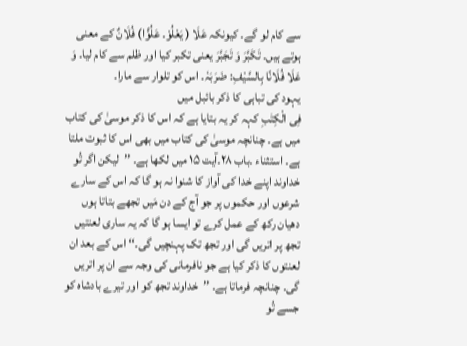سے کام لو گے۔ کیونکہ عَلَا ( یَعْلُوْ۔ عَلُوًّا) فُلَانٌ کے معنی ہوتے ہیں۔ تَکَبَّرَ وَ تَجَبَّرَ یعنی تکبر کیا اور ظلم سے کام لیا۔ وَ عَلَا فُلَانًا بِالسَّیْفِ: ضَرَبَہٗ۔ اس کو تلوار سے مارا۔
یہود کی تباہی کا ذکر بائبل میں
فِی الْکِتٰبِ کہہ کر یہ بتایا ہے کہ اس کا ذکر موسیٰ کی کتاب میں ہے۔ چنانچہ موسیٰ کی کتاب میں بھی اس کا ثبوت ملتا ہے۔ استثناء ۔باب ۲۸۔آیت ۱۵ میں لکھا ہے۔ ’’لیکن اگر تُو خداوند اپنے خدا کی آواز کا شنوا نہ ہو گا کہ اس کے سارے شرعوں اور حکموں پر جو آج کے دن مَیں تجھے بتاتا ہوں دھیان رکھ کے عمل کرے تو ایسا ہو گا کہ یہ ساری لعنتیں تجھ پر اتریں گی اور تجھ تک پہنچیں گی۔‘‘ اس کے بعد ان لعنتوں کا ذکر کیا ہے جو نافرمانی کی وجہ سے ان پر اتریں گی۔ چنانچہ فرماتا ہے۔ ’’خداوند تجھ کو اور تیرے بادشاہ کو جسے تُو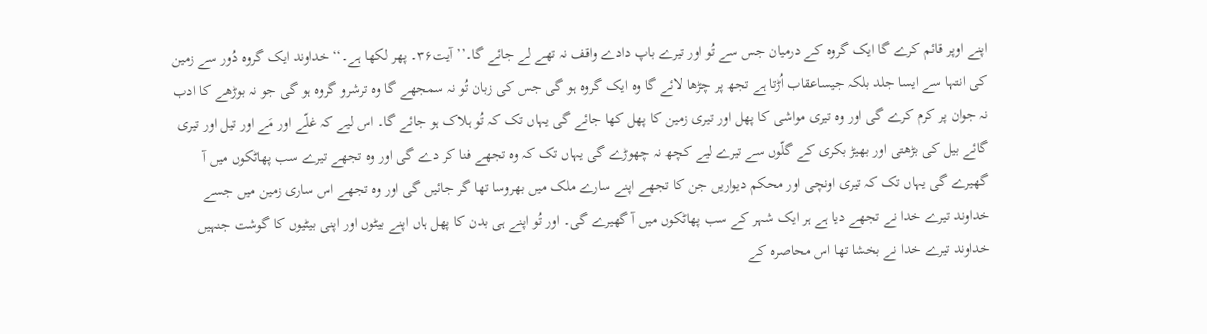اپنے اوپر قائم کرے گا ایک گروہ کے درمیان جس سے تُو اور تیرے باپ دادے واقف نہ تھے لے جائے گا۔’’آیت۳۶۔ پھر لکھا ہے۔‘‘ خداوند ایک گروہ دُور سے زمین کی انتہا سے ایسا جلد بلکہ جیساعقاب اُڑتا ہے تجھ پر چڑھا لائے گا وہ ایک گروہ ہو گی جس کی زبان تُو نہ سمجھے گا وہ ترشرو گروہ ہو گی جو نہ بوڑھے کا ادب نہ جوان پر کرم کرے گی اور وہ تیری مواشی کا پھل اور تیری زمین کا پھل کھا جائے گی یہاں تک کہ تُو ہلاک ہو جائے گا۔ اس لیے کہ غلّے اور مَے اور تیل اور تیری گائے بیل کی بڑھتی اور بھیڑ بکری کے گلّوں سے تیرے لیے کچھ نہ چھوڑے گی یہاں تک کہ وہ تجھے فنا کر دے گی اور وہ تجھے تیرے سب پھاٹکوں میں آ گھیرے گی یہاں تک کہ تیری اونچی اور محکم دیواریں جن کا تجھے اپنے سارے ملک میں بھروسا تھا گر جائیں گی اور وہ تجھے اس ساری زمین میں جسے خداوند تیرے خدا نے تجھے دیا ہے ہر ایک شہر کے سب پھاٹکوں میں آ گھیرے گی۔ اور تُو اپنے ہی بدن کا پھل ہاں اپنے بیٹوں اور اپنی بیٹیوں کا گوشت جنہیں خداوند تیرے خدا نے بخشا تھا اس محاصرہ کے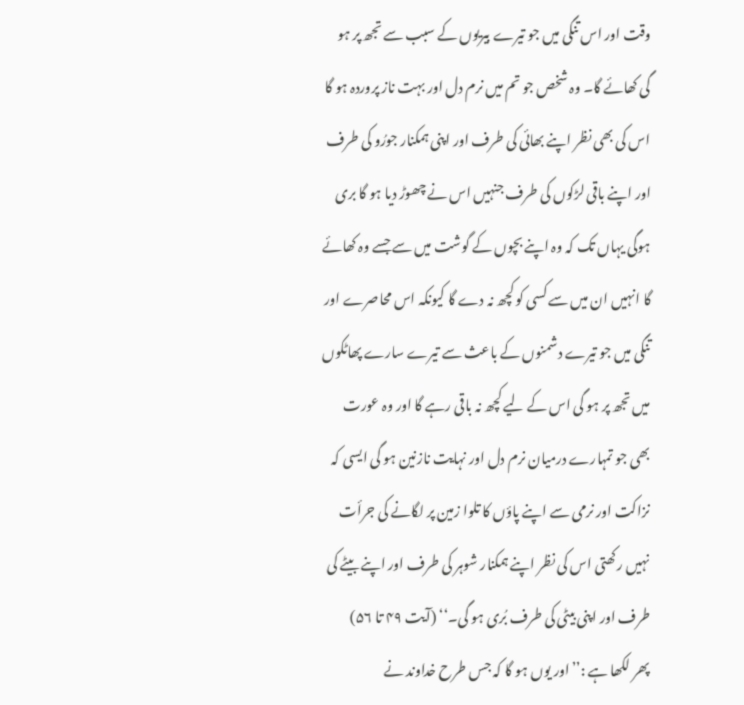وقت اور اس تنگی میں جو تیرے بیریوں کے سبب سے تجھ پر ہو گی کھائے گا۔ وہ شخص جو تم میں نرم دل اور بہت ناز پروردہ ہو گا اس کی بھی نظر اپنے بھائی کی طرف اور اپنی ہمکنار جورُو کی طرف اور اپنے باقی لڑکوں کی طرف جنہیں اس نے چھوڑ دیا ہو گا بری ہوگی یہاں تک کہ وہ اپنے بچوں کے گوشت میں سے جسے وہ کھائے گا انہیں ان میں سے کسی کو کچھ نہ دے گا کیونکہ اس محاصرے اور تنگی میں جو تیرے دشمنوں کے باعث سے تیرے سارے پھاٹکوں میں تجھ پر ہو گی اس کے لیے کچھ نہ باقی رہے گا اور وہ عورت بھی جو تمہارے درمیان نرم دل اور نہایت نازنین ہو گی ایسی کہ نزاکت اور نرمی سے اپنے پاؤں کا تلوا زمین پر لگانے کی جرأت نہیں رکھتی اس کی نظر اپنے ہمکنار شوہر کی طرف اور اپنے بیٹے کی طرف اور اپنی بیٹی کی طرف بُری ہو گی۔‘‘ (آیت ۴۹ تا ۵۶)
پھر لکھا ہے :’’اور یوں ہو گا کہ جس طرح خداوند نے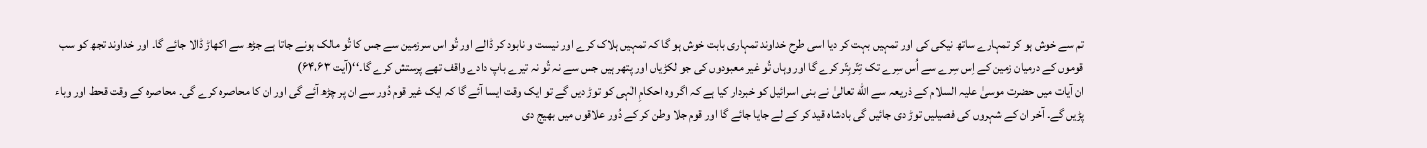تم سے خوش ہو کر تمہارے ساتھ نیکی کی اور تمہیں بہت کر دیا اسی طرح خداوند تمہاری بابت خوش ہو گا کہ تمہیں ہلاک کرے اور نیست و نابود کر ڈالے اور تُو اس سرزمین سے جس کا تُو مالک ہونے جاتا ہے جڑھ سے اکھاڑ ڈالا جائے گا۔ اور خداوند تجھ کو سب قوموں کے درمیان زمین کے اِس سِرے سے اُس سِرے تک تِتّربِتّر کرے گا اور وہاں تُو غیر معبودوں کی جو لکڑیاں اور پتھر ہیں جس سے نہ تُو نہ تیرے باپ دادے واقف تھے پرستش کرے گا۔‘‘(آیت ۶۴،۶۳)
ان آیات میں حضرت موسیٰ علیہ السلام کے ذریعہ سے الله تعالیٰ نے بنی اسرائیل کو خبردار کیا ہے کہ اگر وہ احکامِ الٰہی کو توڑ دیں گے تو ایک وقت ایسا آئے گا کہ ایک غیر قوم دُور سے ان پر چڑھ آئے گی اور ان کا محاصرہ کرے گی۔ محاصرہ کے وقت قحط اور وباء پڑیں گے۔ آخر ان کے شہروں کی فصیلیں توڑ دی جائیں گی بادشاہ قید کر کے لے جایا جائے گا اور قوم جلا وطن کر کے دُور علاقوں میں بھیج دی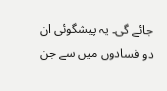جائے گی۔ یہ پیشگوئی ان دو فسادوں میں سے جن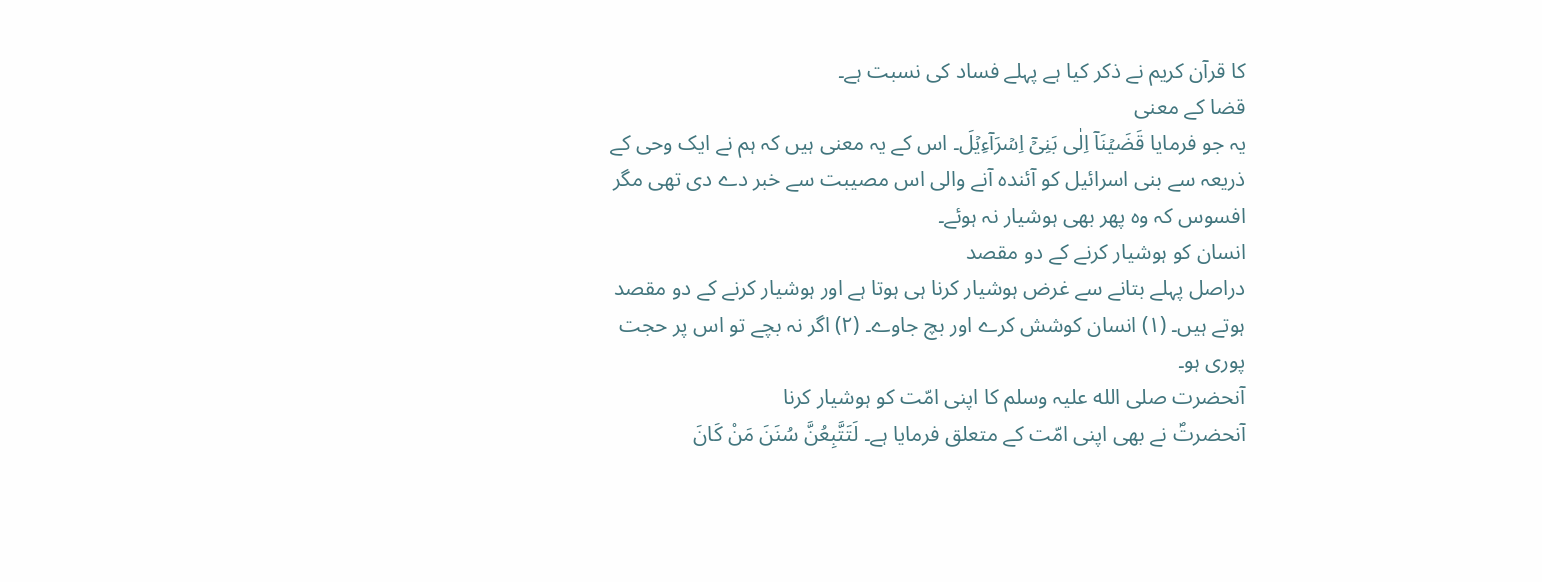کا قرآن کریم نے ذکر کیا ہے پہلے فساد کی نسبت ہے۔
قضا کے معنی
یہ جو فرمایا قَضَیۡنَاۤ اِلٰی بَنِیۡۤ اِسۡرَآءِیۡلَ۔ اس کے یہ معنی ہیں کہ ہم نے ایک وحی کے ذریعہ سے بنی اسرائیل کو آئندہ آنے والی اس مصیبت سے خبر دے دی تھی مگر افسوس کہ وہ پھر بھی ہوشیار نہ ہوئے۔
انسان کو ہوشیار کرنے کے دو مقصد
دراصل پہلے بتانے سے غرض ہوشیار کرنا ہی ہوتا ہے اور ہوشیار کرنے کے دو مقصد ہوتے ہیں۔ (۱) انسان کوشش کرے اور بچ جاوے۔ (۲) اگر نہ بچے تو اس پر حجت پوری ہو۔
آنحضرت صلی الله علیہ وسلم کا اپنی امّت کو ہوشیار کرنا
آنحضرتؐ نے بھی اپنی امّت کے متعلق فرمایا ہے۔ لَتَتَّبِعُنَّ سُنَنَ مَنْ کَانَ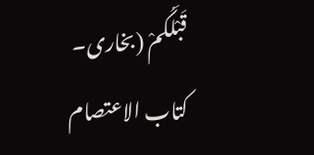قَبْلَکُمْ (بخاری۔ کتاب الاعتصام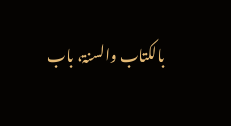بالکتاب والسنۃ، باب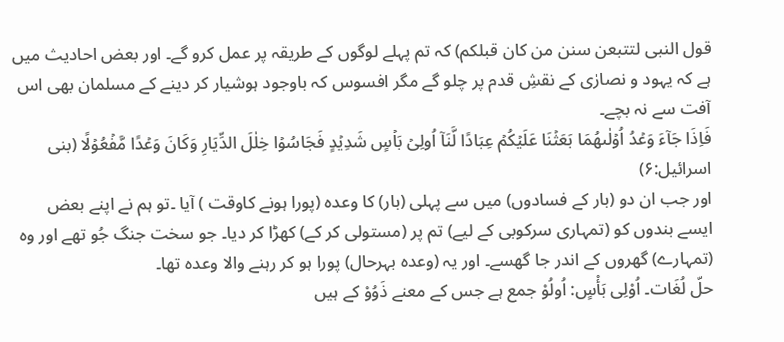قول النبی لتتبعن سنن من کان قبلکم) کہ تم پہلے لوگوں کے طریقہ پر عمل کرو گے۔ اور بعض احادیث میں ہے کہ یہود و نصارٰی کے نقشِ قدم پر چلو گے مگر افسوس کہ باوجود ہوشیار کر دینے کے مسلمان بھی اس آفت سے نہ بچے۔
فَاِذَا جَآءَ وَعۡدُ اُوۡلٰٮھُمَا بَعَثۡنَا عَلَیۡکُمۡ عِبَادًا لَّنَاۤ اُولِیۡ بَاۡسٍ شَدِیۡدٍ فَجَاسُوۡا خِلٰلَ الدِّیَارِ وَکَانَ وَعۡدًا مَّفۡعُوۡلًا (بنی اسرائیل:۶)
اور جب ان دو (بار کے فسادوں) میں سے پہلی (بار) کا وعدہ (پورا ہونے کاوقت ) آیا ۔تو ہم نے اپنے بعض ایسے بندوں کو (تمہاری سرکوبی کے لیے) تم پر (مستولی کر کے) کھڑا کر دیا۔ جو سخت جنگ جُو تھے اور وہ (تمہارے) گھروں کے اندر جا گھسے۔ اور یہ (وعدہ بہرحال) پورا ہو کر رہنے والا وعدہ تھا۔
حلّ لُغَات۔ اُوْلِی بَأْسٍ: اُولُوْ جمع ہے جس کے معنے ذَوُوْ کے ہیں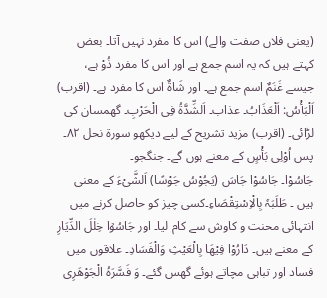(یعنی فلاں صفت والے) اس کا مفرد نہیں آتا۔ بعض کہتے ہیں کہ یہ اسم جمع ہے اور اس کا مفرد ذُوْ ہے، جیسے غَنَمٌ اسم جمع ہے۔ اور شَاۃٌ اس کا مفرد ہے۔ (اقرب) اَلْبَأْسُ: اَلْعَذَابُ۔ عذاب۔ اَلشِّدَّۃُ فِی الْحَرْبِ۔ گھمسان کی لڑائی۔ (اقرب) مزید تشریح کے لیے دیکھو سورۃ نحل ۸۲۔ پس اُوْلِی بَأْسٍ کے معنے ہوں گے۔ جنگجو۔
جَاسُوْا۔ جَاسُوْا جَاسَ (یَجُوْسُ جَوْسًا) اَلشَّیْءَ کے معنی ہیں ۔ طَلَبَہٗ بِالْاِسْتِقْصَاءِ۔کسی چیز کو حاصل کرنے میں انتہائی محنت و کاوش سے کام لیا۔ اور جَاسُوۡا خِلٰلَ الدِّیَارِ کے معنے ہیں۔ دَارُوْا فِیْھَا بِالْعَیْثِ وَالْفَسَادِ۔ علاقوں میں فساد اور تباہی مچاتے ہوئے گھس گئے۔ وَ فَسَّرَہُ الْجَوْھَرِی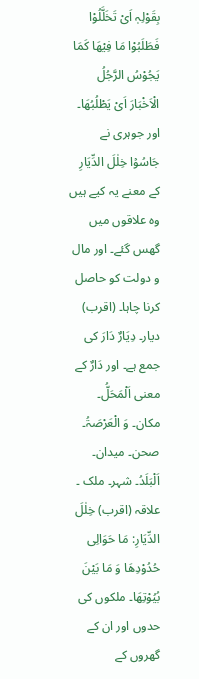بِقَوْلِہٖ اَیْ تَخَلَّلُوْا فَطَلَبُوْا مَا فِیْھَا کَمَا یَجُوْسُ الرَّجُلُ الْاَخْبَارَ اَیْ یَطْلُبُھَا۔ اور جوہری نے جَاسُوۡا خِلٰلَ الدِّیَارِ کے معنے یہ کیے ہیں وہ علاقوں میں گھس گئے۔ اور مال و دولت کو حاصل کرنا چاہا۔ (اقرب)
دیار۔ دِیَارٌ دَارَ کی جمع ہے۔ اور دَارٌ کے معنی اَلْمَحَلُّ۔ مکان۔ وَ الْعَرْصَۃُ۔ صحن۔ میدان۔ اَلْبَلَدُ۔ شہر۔ ملک ۔ علاقہ (اقرب) خِلٰلَ الدِّیَارِ: مَا حَوَالِی حُدُوْدِھَا وَ مَا بَیْنَ بُیُوْتِھَا۔ ملکوں کی حدوں اور ان کے گھروں کے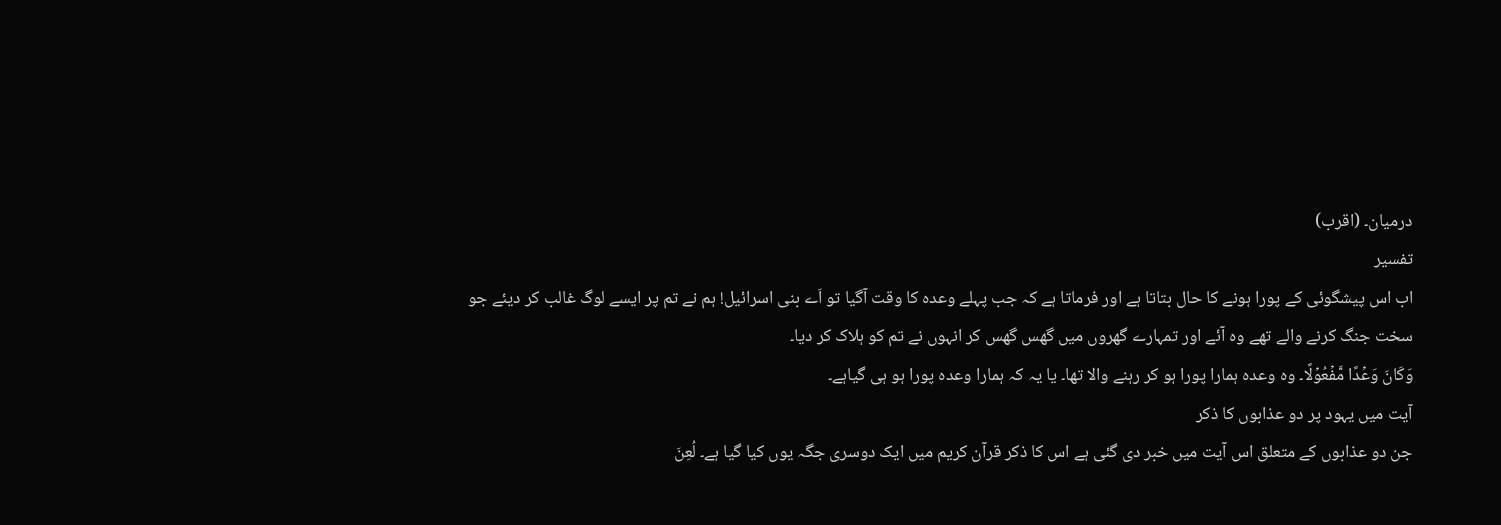درمیان۔ (اقرب)
تفسیر
اب اس پیشگوئی کے پورا ہونے کا حال بتاتا ہے اور فرماتا ہے کہ جب پہلے وعدہ کا وقت آگیا تو اَے بنی اسرائیل! ہم نے تم پر ایسے لوگ غالب کر دیئے جو سخت جنگ کرنے والے تھے وہ آئے اور تمہارے گھروں میں گھس گھس کر انہوں نے تم کو ہلاک کر دیا۔
وَکَانَ وَعۡدًا مَّفۡعُوۡلًا۔ وہ وعدہ ہمارا پورا ہو کر رہنے والا تھا۔ یا یہ کہ ہمارا وعدہ پورا ہو ہی گیاہے۔
آیت میں یہود پر دو عذابوں کا ذکر
جن دو عذابوں کے متعلق اس آیت میں خبر دی گئی ہے اس کا ذکر قرآن کریم میں ایک دوسری جگہ یوں کیا گیا ہے۔ لُعِنَ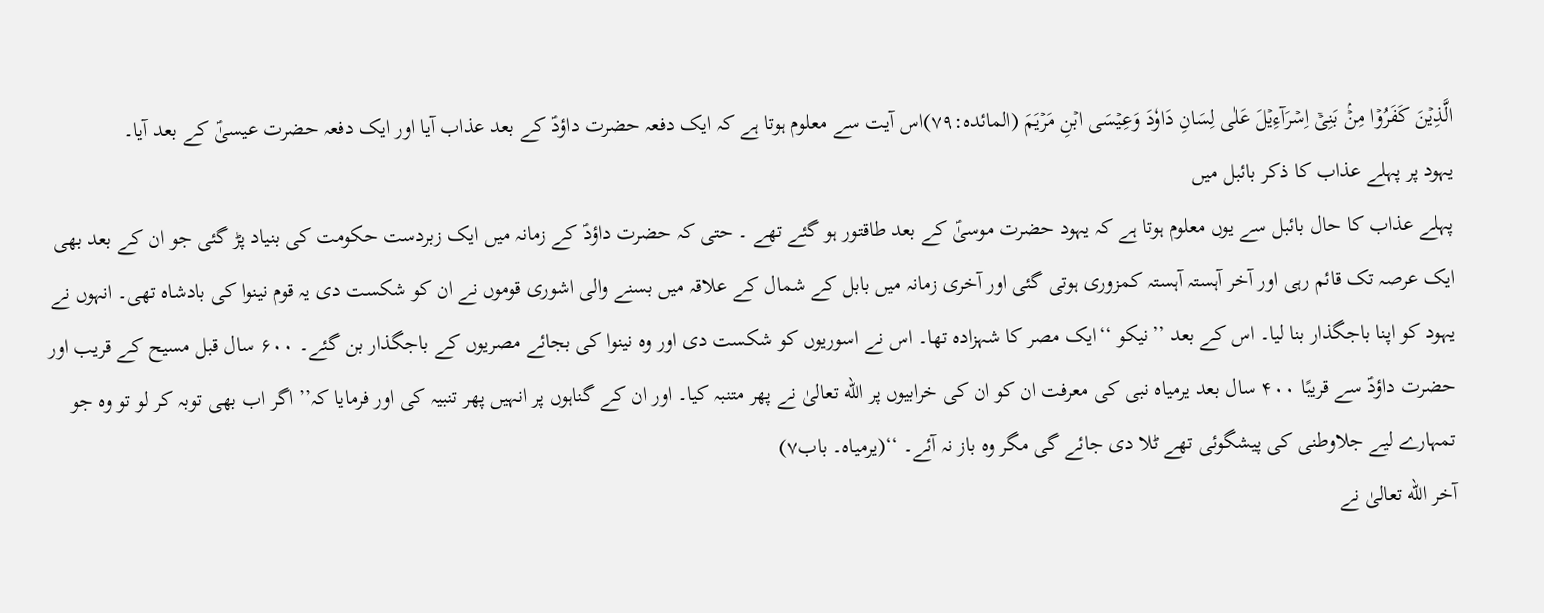الَّذِیۡنَ کَفَرُوۡا مِنۡۢ بَنِیۡۤ اِسۡرَآءِیۡلَ عَلٰی لِسَانِ دَاوٗدَ وَعِیۡسَی ابۡنِ مَرۡیَمَ (المائدہ:۷۹)اس آیت سے معلوم ہوتا ہے کہ ایک دفعہ حضرت داؤدؑ کے بعد عذاب آیا اور ایک دفعہ حضرت عیسیٰؑ کے بعد آیا۔
یہود پر پہلے عذاب کا ذکر بائبل میں
پہلے عذاب کا حال بائبل سے یوں معلوم ہوتا ہے کہ یہود حضرت موسیٰؑ کے بعد طاقتور ہو گئے تھے ۔ حتی کہ حضرت داؤدؑ کے زمانہ میں ایک زبردست حکومت کی بنیاد پڑ گئی جو ان کے بعد بھی ایک عرصہ تک قائم رہی اور آخر آہستہ آہستہ کمزوری ہوتی گئی اور آخری زمانہ میں بابل کے شمال کے علاقہ میں بسنے والی اشوری قوموں نے ان کو شکست دی یہ قوم نینوا کی بادشاہ تھی۔ انہوں نے یہود کو اپنا باجگذار بنا لیا۔ اس کے بعد ’’نیکو ‘‘ایک مصر کا شہزادہ تھا۔ اس نے اسوریوں کو شکست دی اور وہ نینوا کی بجائے مصریوں کے باجگذار بن گئے۔ ۶۰۰ سال قبل مسیح کے قریب اور حضرت داؤدؑ سے قریبًا ۴۰۰ سال بعد یرمیاہ نبی کی معرفت ان کو ان کی خرابیوں پر الله تعالیٰ نے پھر متنبہ کیا۔ اور ان کے گناہوں پر انہیں پھر تنبیہ کی اور فرمایا کہ’’ اگر اب بھی توبہ کر لو تو وہ جو تمہارے لیے جلاوطنی کی پیشگوئی تھے ٹلا دی جائے گی مگر وہ باز نہ آئے۔ ‘‘(یرمیاہ۔ باب۷)
آخر الله تعالیٰ نے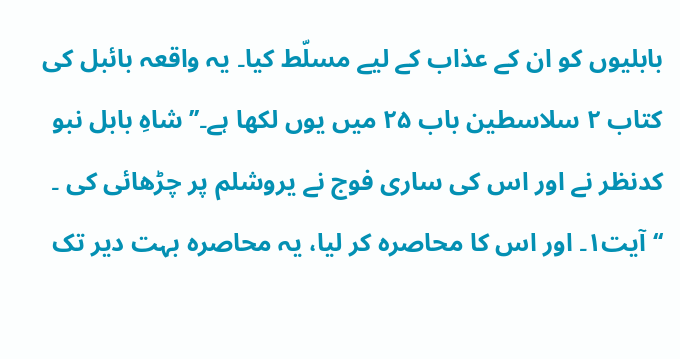بابلیوں کو ان کے عذاب کے لیے مسلّط کیا۔ یہ واقعہ بائبل کی کتاب ۲ سلاسطین باب ۲۵ میں یوں لکھا ہے۔’’ شاہِ بابل نبو کدنظر نے اور اس کی ساری فوج نے یروشلم پر چڑھائی کی ۔ ‘‘آیت۱۔ اور اس کا محاصرہ کر لیا، یہ محاصرہ بہت دیر تک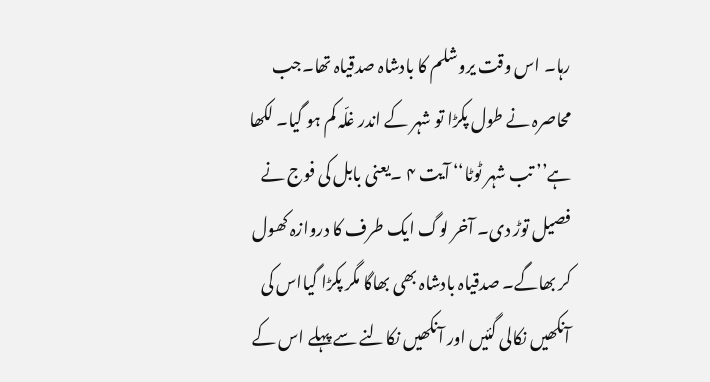رہا۔ اس وقت یروشلم کا بادشاہ صدقیاہ تھا۔جب محاصرہ نے طول پکڑا تو شہر کے اندر غلّہ کم ہو گیا۔ لکھا ہے’’ تب شہر ٹوٹا‘‘ آیت ۴ ۔یعنی بابل کی فوج نے فصیل توڑ دی۔ آخر لوگ ایک طرف کا دروازہ کھول کر بھاگے۔ صدقیاہ بادشاہ بھی بھاگا مگر پکڑا گیااس کی آنکھیں نکالی گئیں اور آنکھیں نکالنے سے پہلے اس کے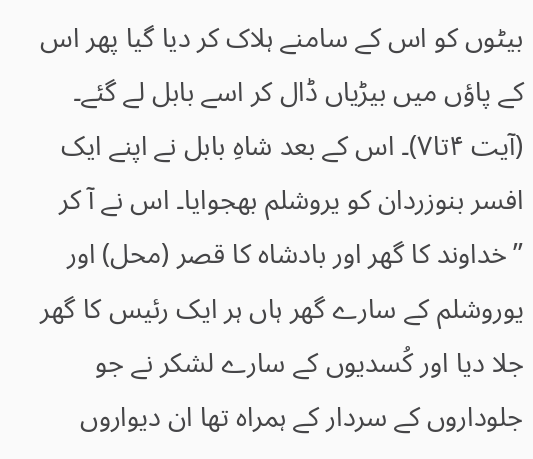بیٹوں کو اس کے سامنے ہلاک کر دیا گیا پھر اس کے پاؤں میں بیڑیاں ڈال کر اسے بابل لے گئے۔ (آیت ۴تا۷)۔ اس کے بعد شاہِ بابل نے اپنے ایک افسر بنوزردان کو یروشلم بھجوایا۔ اس نے آ کر ’’خداوند کا گھر اور بادشاہ کا قصر (محل) اور یوروشلم کے سارے گھر ہاں ہر ایک رئیس کا گھر جلا دیا اور کُسدیوں کے سارے لشکر نے جو جلوداروں کے سردار کے ہمراہ تھا ان دیواروں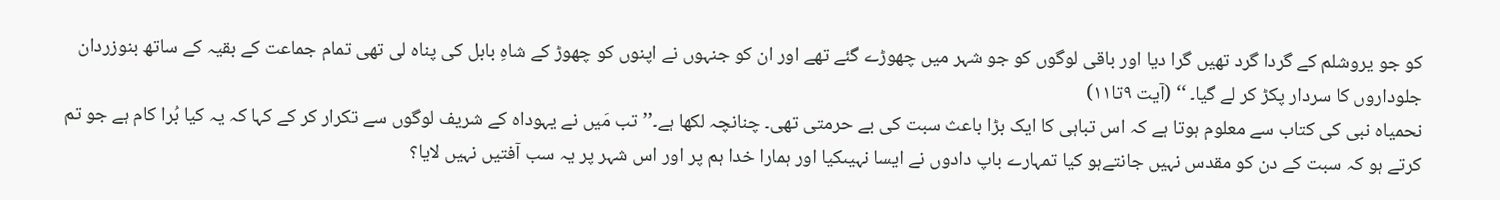کو جو یروشلم کے گردا گرد تھیں گرا دیا اور باقی لوگوں کو جو شہر میں چھوڑے گئے تھے اور ان کو جنہوں نے اپنوں کو چھوڑ کے شاہِ بابل کی پناہ لی تھی تمام جماعت کے بقیہ کے ساتھ بنوزردان جلوداروں کا سردار پکڑ کر لے گیا۔ ‘‘ (آیت ۹تا۱۱)
نحمیاہ نبی کی کتاب سے معلوم ہوتا ہے کہ اس تباہی کا ایک بڑا باعث سبت کی بے حرمتی تھی۔ چنانچہ لکھا ہے۔’’ تب مَیں نے یہوداہ کے شریف لوگوں سے تکرار کر کے کہا کہ یہ کیا بُرا کام ہے جو تم کرتے ہو کہ سبت کے دن کو مقدس نہیں جانتےہو کیا تمہارے باپ دادوں نے ایسا نہیںکیا اور ہمارا خدا ہم پر اور اس شہر پر یہ سب آفتیں نہیں لایا؟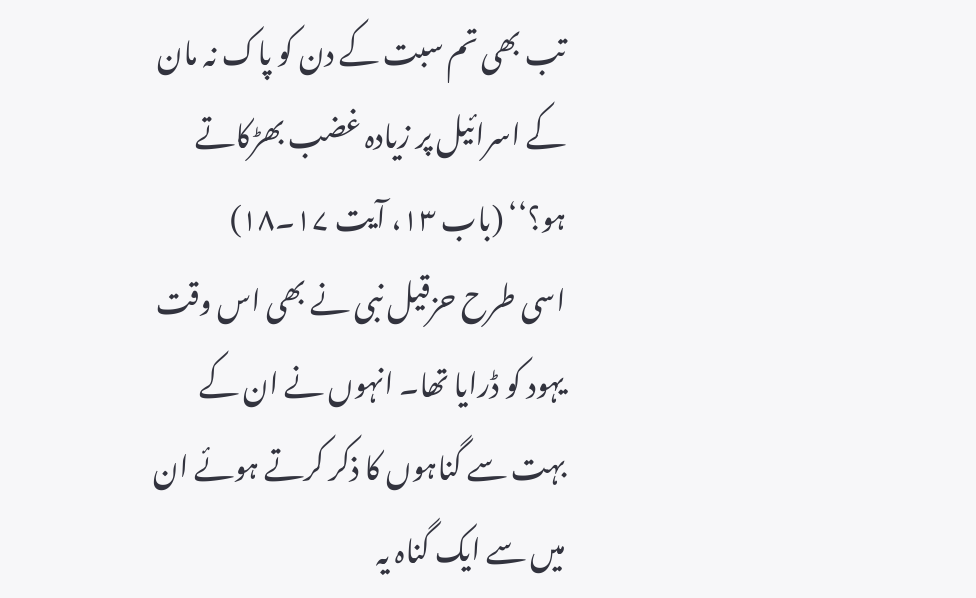تب بھی تم سبت کے دن کو پاک نہ مان کے اسرائیل پر زیادہ غضب بھڑکاتے ہو؟‘‘ (باب ۱۳، آیت ۱۷۔۱۸)
اسی طرح حزقیل نبی نے بھی اس وقت یہود کو ڈرایا تھا۔ انہوں نے ان کے بہت سے گناہوں کا ذکر کرتے ہوئے ان میں سے ایک گناہ یہ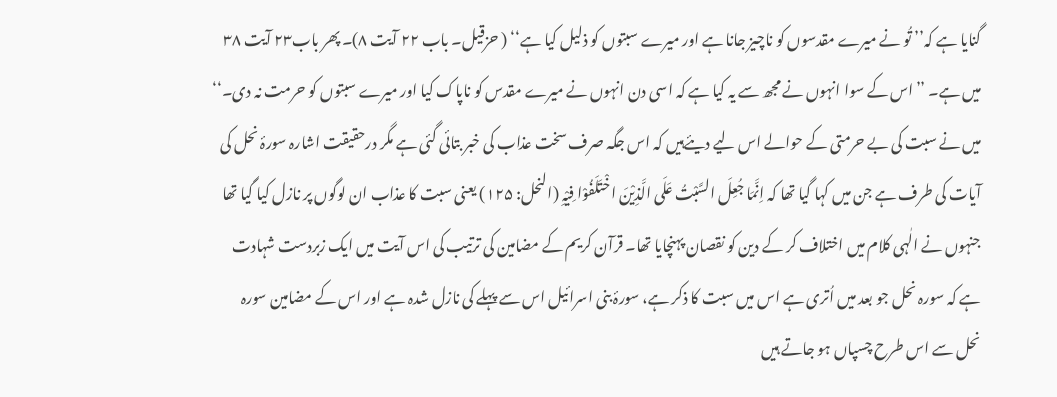گنایا ہے کہ’’ تُو نے میرے مقدسوں کو ناچیز جانا ہے اور میرے سبتوں کو ذلیل کیا ہے‘‘ ( حزقیل۔ باب ۲۲ آیت ۸)۔ پھر باب۲۳ آیت ۳۸ میں ہے۔ ’’اس کے سوا انہوں نے مجھ سے یہ کیا ہے کہ اسی دن انہوں نے میرے مقدس کو ناپاک کیا اور میرے سبتوں کو حرمت نہ دی۔‘‘
میں نے سبت کی بے حرمتی کے حوالے اس لیے دیئےہیں کہ اس جگہ صرف سخت عذاب کی خبر بتائی گئی ہے مگر درحقیقت اشارہ سورۂ نحل کی آیات کی طرف ہے جن میں کہا گیا تھا کہ اِنَّمَا جُعِلَ السَّبْتُ عَلَی الَّذِیْنَ اخْتَلَفُوْا فِیْہِ (النحل: ۱۲۵) یعنی سبت کا عذاب ان لوگوں پر نازل کیا گیا تھا جنہوں نے الٰہی کلام میں اختلاف کر کے دین کو نقصان پہنچایا تھا۔ قرآن کریم کے مضامین کی ترتیب کی اس آیت میں ایک زبردست شہادت ہے کہ سورہ نحل جو بعد میں اُتری ہے اس میں سبت کا ذکر ہے، سورۂ بنی اسرائیل اس سے پہلے کی نازل شدہ ہے اور اس کے مضامین سورہ نحل سے اس طرح چسپاں ہو جاتے ہیں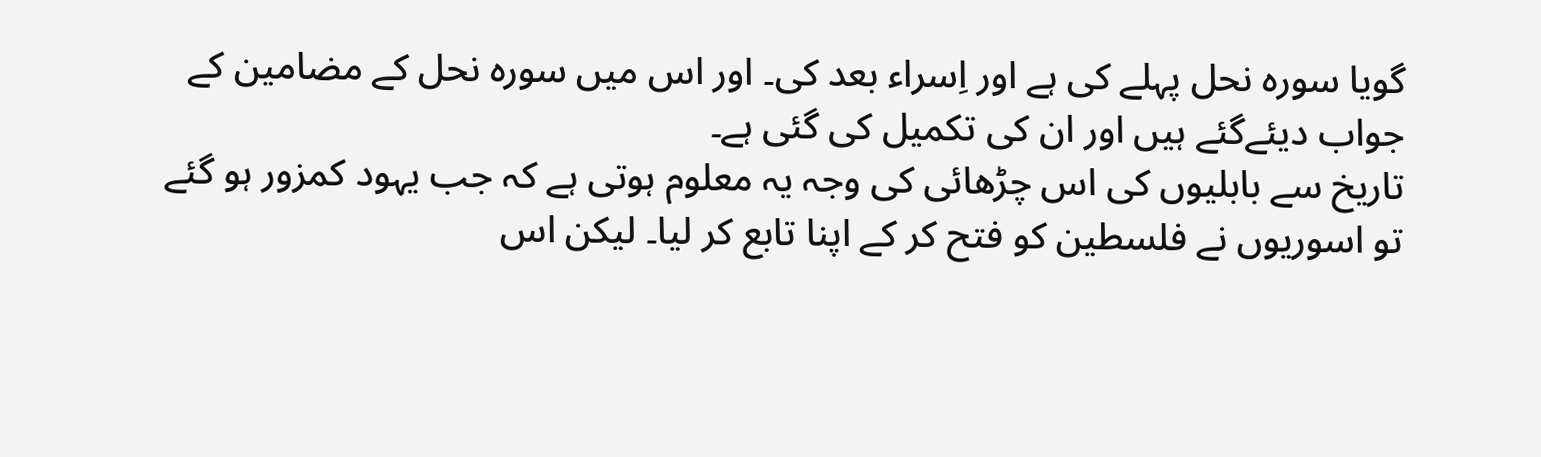گویا سورہ نحل پہلے کی ہے اور اِسراء بعد کی۔ اور اس میں سورہ نحل کے مضامین کے جواب دیئےگئے ہیں اور ان کی تکمیل کی گئی ہے۔
تاریخ سے بابلیوں کی اس چڑھائی کی وجہ یہ معلوم ہوتی ہے کہ جب یہود کمزور ہو گئے تو اسوریوں نے فلسطین کو فتح کر کے اپنا تابع کر لیا۔ لیکن اس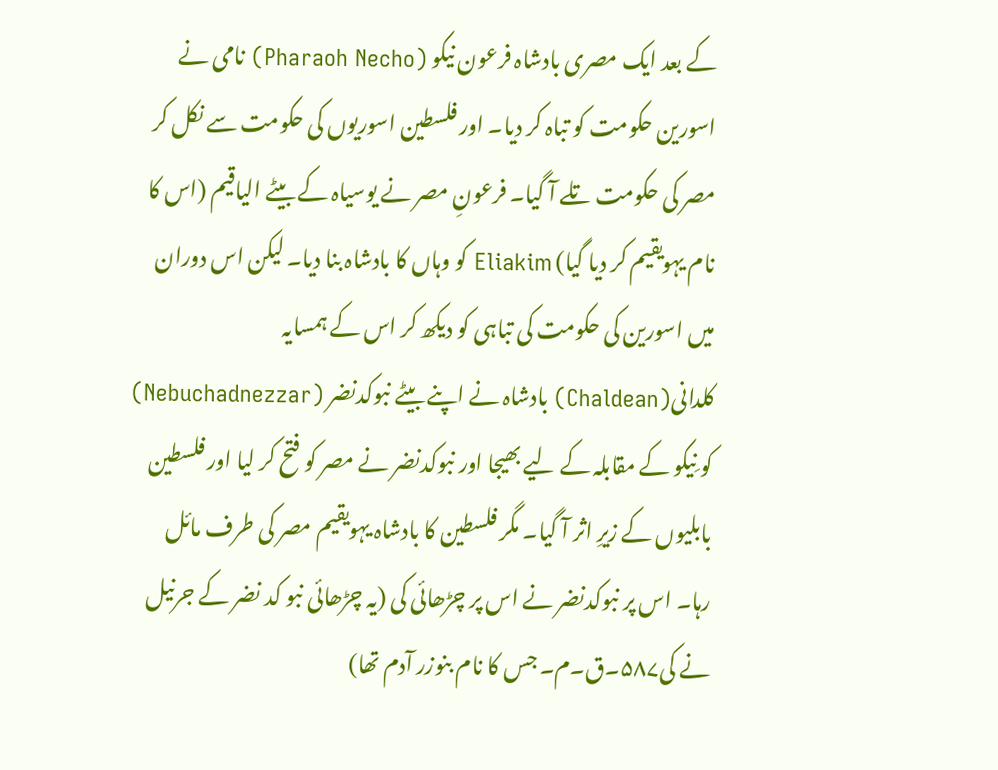کے بعد ایک مصری بادشاہ فرعون نیکو (Pharaoh Necho) نامی نے اسورین حکومت کو تباہ کر دیا۔ اور فلسطین اسوریوں کی حکومت سے نکل کر مصر کی حکومت تلے آ گیا۔ فرعونِ مصر نے یوسیاہ کے بیٹے الیاقیم (اس کا نام یہویقیم کر دیا گیا) Eliakim کو وہاں کا بادشاہ بنا دیا۔ لیکن اس دوران میں اسورین کی حکومت کی تباہی کو دیکھ کر اس کے ہمسایہ کلدانی(Chaldean) بادشاہ نے اپنے بیٹے نبوکدنضر (Nebuchadnezzar) کو نِیکو کے مقابلہ کے لیے بھیجا اور نبوکدنضر نے مصر کو فتح کر لیا اور فلسطین بابلیوں کے زیرِ اثر آ گیا۔ مگر فلسطین کا بادشاہ یہویقیم مصر کی طرف مائل رہا۔ اس پر نبوکدنضر نے اس پر چڑھائی کی (یہ چڑھائی نبو کد نضر کے جرنیل نے کی۵۸۷۔ق۔م۔ جس کا نام بنوزر آدم تھا)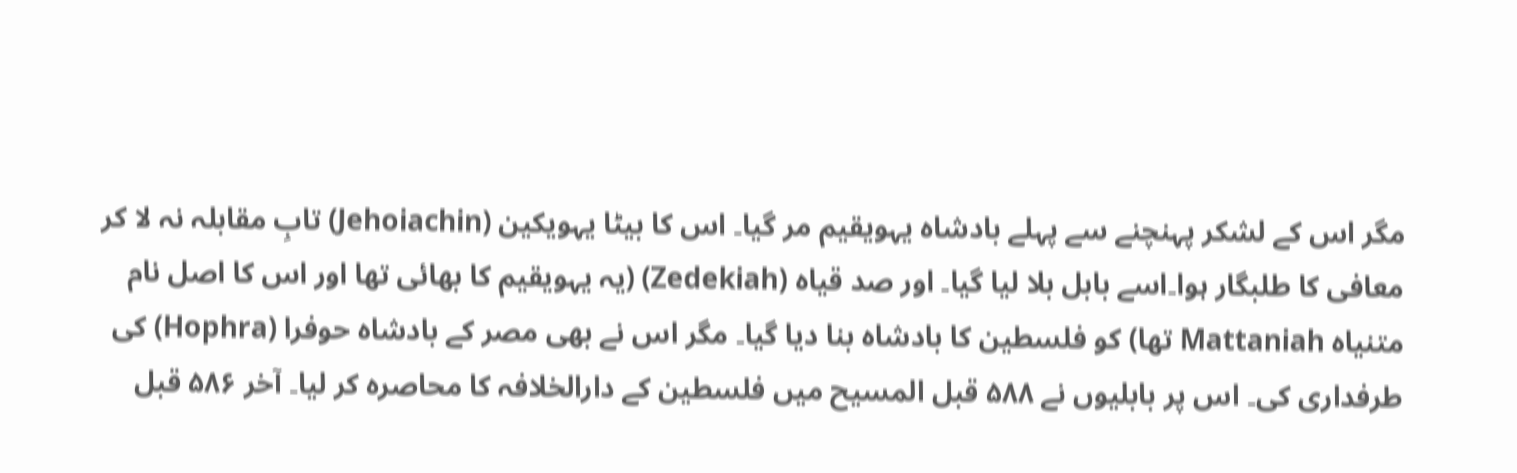مگر اس کے لشکر پہنچنے سے پہلے بادشاہ یہویقیم مر گیا۔ اس کا بیٹا یہویکین (Jehoiachin) تابِ مقابلہ نہ لا کر معافی کا طلبگار ہوا۔اسے بابل بلا لیا گیا۔ اور صد قیاہ (Zedekiah) (یہ یہویقیم کا بھائی تھا اور اس کا اصل نام متنیاہ Mattaniah تھا) کو فلسطین کا بادشاہ بنا دیا گیا۔ مگر اس نے بھی مصر کے بادشاہ حوفرا (Hophra) کی طرفداری کی۔ اس پر بابلیوں نے ۵۸۸ قبل المسیح میں فلسطین کے دارالخلافہ کا محاصرہ کر لیا۔ آخر ۵۸۶ قبل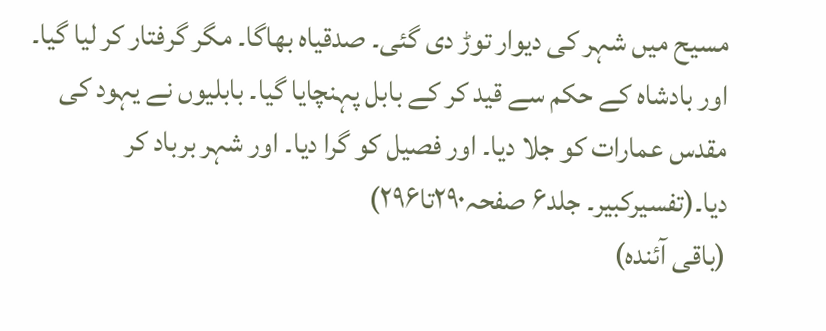مسیح میں شہر کی دیوار توڑ دی گئی۔ صدقیاہ بھاگا۔ مگر گرفتار کر لیا گیا۔ اور بادشاہ کے حکم سے قید کر کے بابل پہنچایا گیا۔ بابلیوں نے یہود کی مقدس عمارات کو جلا دیا۔ اور فصیل کو گرا دیا۔ اور شہر برباد کر دیا۔(تفسیرکبیر۔ جلد۶ صفحہ۲۹۰تا۲۹۶)
(باقی آئندہ)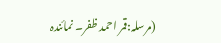(مرسلہ:قمر احمد ظفر۔ نمائندہ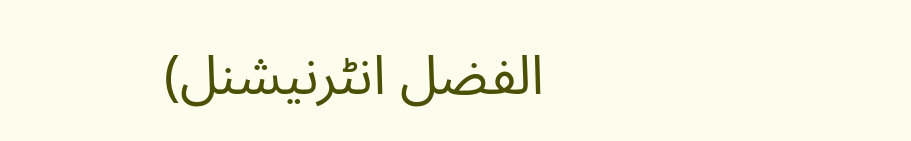الفضل انٹرنیشنل)